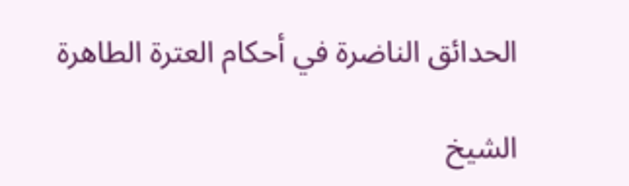الحدائق الناضرة في أحكام العترة الطاهرة

الشيخ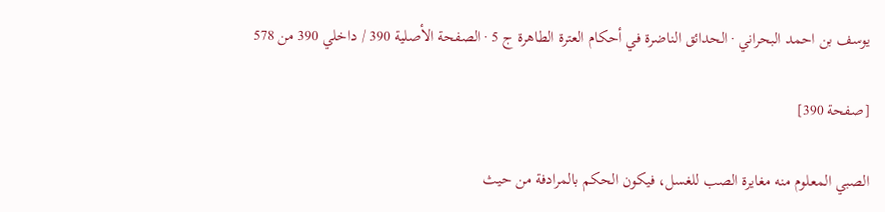يوسف بن احمد البحراني · الحدائق الناضرة في أحكام العترة الطاهرة ج 5 · الصفحة الأصلية 390 / داخلي 390 من 578

[صفحة 390]

الصبي المعلوم منه مغايرة الصب للغسل، فيكون الحكم بالمرادفة من حيث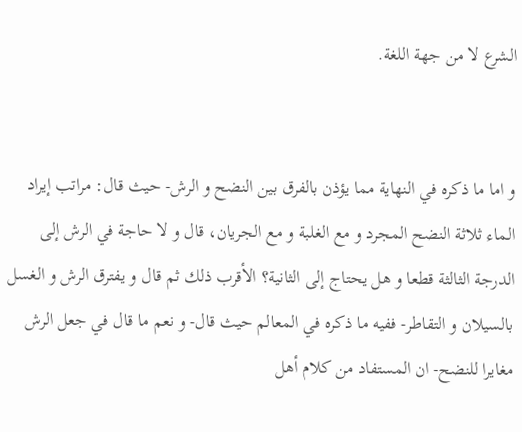الشرع لا من جهة اللغة.


و اما ما ذكره في النهاية مما يؤذن بالفرق بين النضح و الرش- حيث قال: مراتب إيراد الماء ثلاثة النضح المجرد و مع الغلبة و مع الجريان، قال و لا حاجة في الرش إلى الدرجة الثالثة قطعا و هل يحتاج إلى الثانية؟ الأقرب ذلك ثم قال و يفترق الرش و الغسل بالسيلان و التقاطر- ففيه ما ذكره في المعالم حيث قال- و نعم ما قال في جعل الرش مغايرا للنضح- ان المستفاد من كلام أهل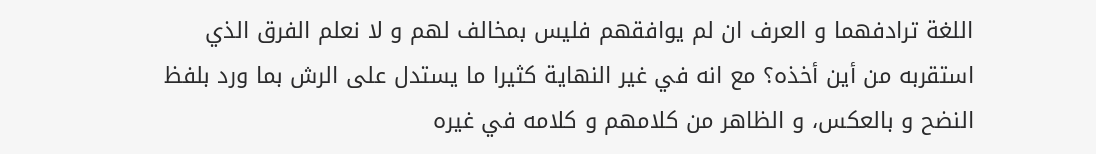اللغة ترادفهما و العرف ان لم يوافقهم فليس بمخالف لهم و لا نعلم الفرق الذي استقربه من أين أخذه؟ مع انه في غير النهاية كثيرا ما يستدل على الرش بما ورد بلفظ النضح و بالعكس، و الظاهر من كلامهم و كلامه في غيره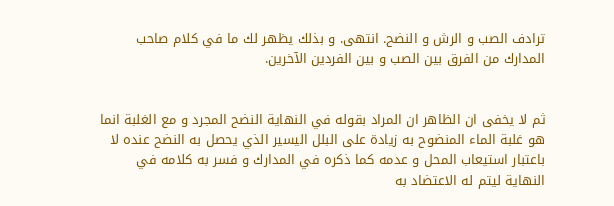ترادف الصب و الرش و النضح. انتهى. و بذلك يظهر لك ما في كلام صاحب المدارك من الفرق بين الصب و بين الفردين الآخرين.


ثم لا يخفى ان الظاهر ان المراد بقوله في النهاية النضح المجرد و مع الغلبة انما هو غلبة الماء المنضوح به زيادة على البلل اليسير الذي يحصل به النضح عنده لا باعتبار استيعاب المحل و عدمه كما ذكره في المدارك و فسر به كلامه في النهاية ليتم له الاعتضاد به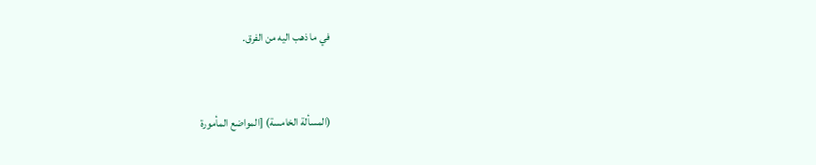في ما ذهب اليه من الفرق.


(المسألة الخامسة) [المواضع المأمورة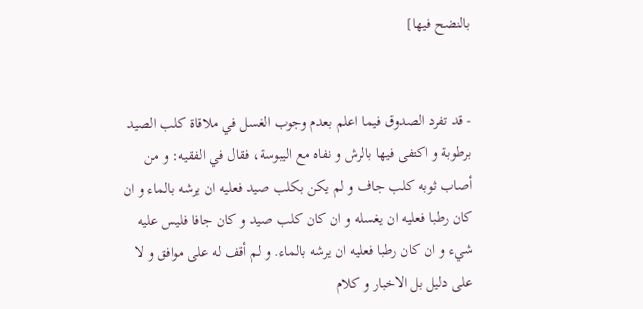بالنضح فيها]


- قد تفرد الصدوق فيما اعلم بعدم وجوب الغسل في ملاقاة كلب الصيد برطوبة و اكتفى فيها بالرش و نفاه مع اليبوسة، فقال في الفقيه: و من أصاب ثوبه كلب جاف و لم يكن بكلب صيد فعليه ان يرشه بالماء و ان كان رطبا فعليه ان يغسله و ان كان كلب صيد و كان جافا فليس عليه شيء و ان كان رطبا فعليه ان يرشه بالماء. و لم أقف له على موافق و لا على دليل بل الاخبار و كلام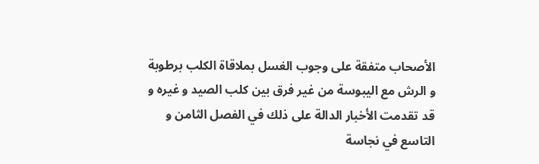الأصحاب متفقة على وجوب الغسل بملاقاة الكلب برطوبة و الرش مع اليبوسة من غير فرق بين كلب الصيد و غيره و قد تقدمت الأخبار الدالة على ذلك في الفصل الثامن و التاسع في نجاسة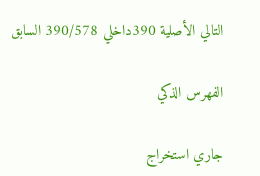التالي الأصلية 390داخلي 390/578 السابق

الفهرس الذكي

جاري استخراج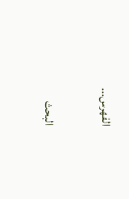الفهرس...

البحث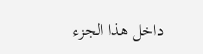داخل هذا الجزء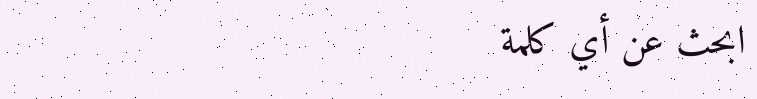ابحث عن أي كلمة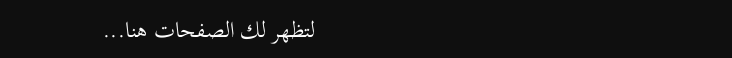لتظهر لك الصفحات هنا...